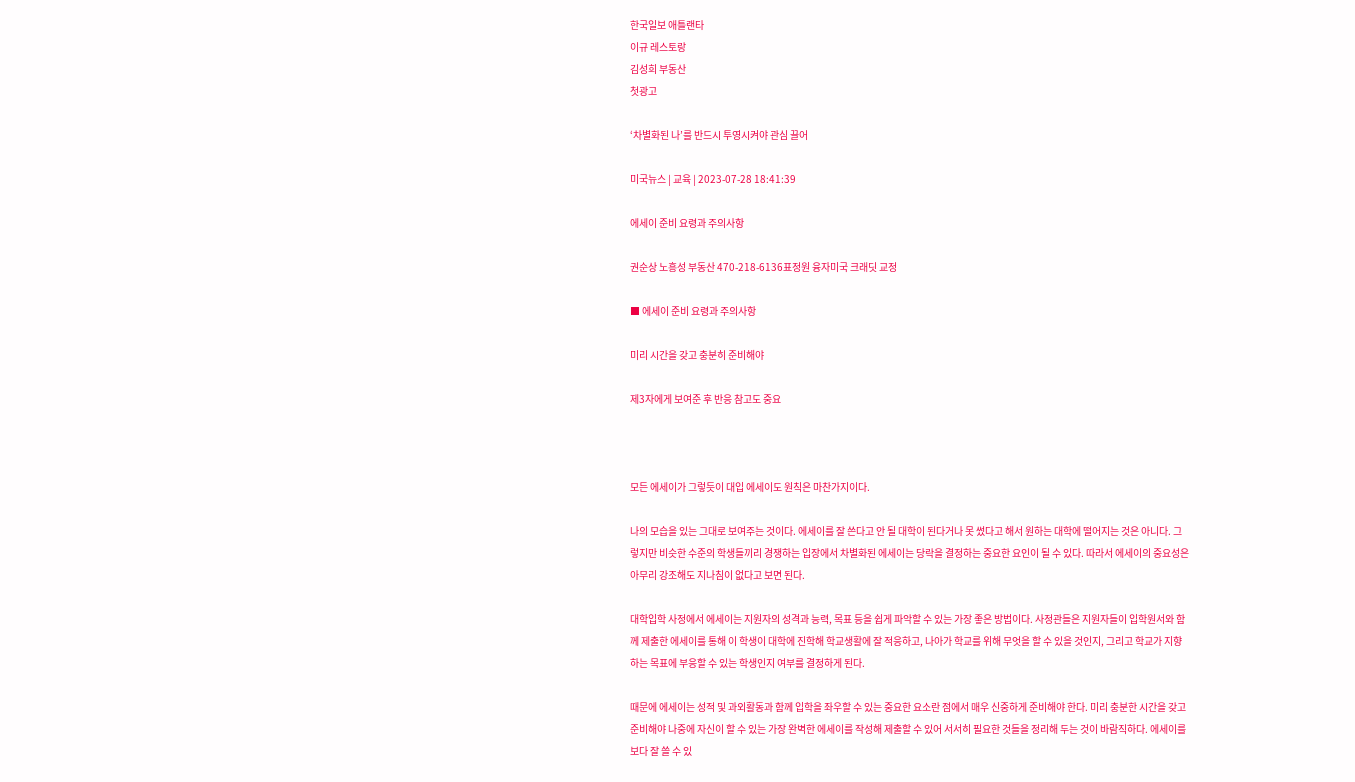한국일보 애틀랜타
이규 레스토랑
김성희 부동산
첫광고

‘차별화된 나’를 반드시 투영시켜야 관심 끌어

미국뉴스 | 교육 | 2023-07-28 18:41:39

에세이 준비 요령과 주의사항

권순상 노흥성 부동산 470-218-6136표정원 융자미국 크래딧 교정

■ 에세이 준비 요령과 주의사항

미리 시간을 갖고 충분히 준비해야

제3자에게 보여준 후 반응 참고도 중요



모든 에세이가 그렇듯이 대입 에세이도 원칙은 마찬가지이다.

나의 모습을 있는 그대로 보여주는 것이다. 에세이를 잘 쓴다고 안 될 대학이 된다거나 못 썼다고 해서 원하는 대학에 떨어지는 것은 아니다. 그렇지만 비슷한 수준의 학생들끼리 경쟁하는 입장에서 차별화된 에세이는 당락을 결정하는 중요한 요인이 될 수 있다. 따라서 에세이의 중요성은 아무리 강조해도 지나침이 없다고 보면 된다.

대학입학 사정에서 에세이는 지원자의 성격과 능력, 목표 등을 쉽게 파악할 수 있는 가장 좋은 방법이다. 사정관들은 지원자들이 입학원서와 함께 제출한 에세이를 통해 이 학생이 대학에 진학해 학교생활에 잘 적응하고, 나아가 학교를 위해 무엇을 할 수 있을 것인지, 그리고 학교가 지향하는 목표에 부응할 수 있는 학생인지 여부를 결정하게 된다.

때문에 에세이는 성적 및 과외활동과 함께 입학을 좌우할 수 있는 중요한 요소란 점에서 매우 신중하게 준비해야 한다. 미리 충분한 시간을 갖고 준비해야 나중에 자신이 할 수 있는 가장 완벽한 에세이를 작성해 제출할 수 있어 서서히 필요한 것들을 정리해 두는 것이 바람직하다. 에세이를 보다 잘 쓸 수 있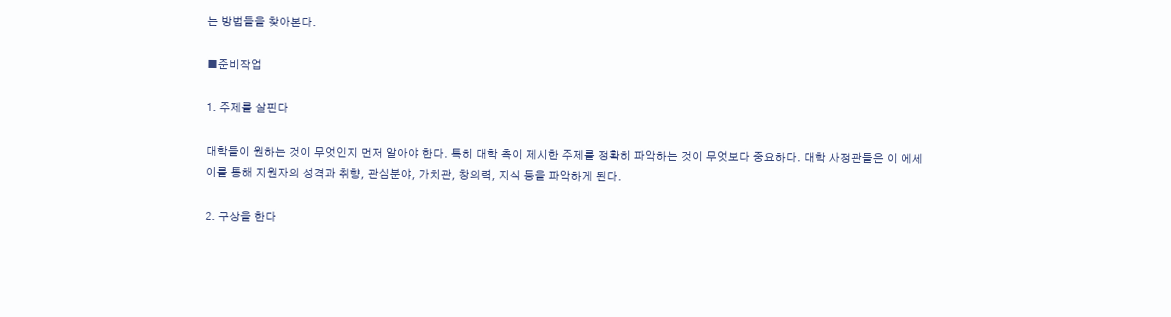는 방법들을 찾아본다.

■준비작업

1. 주제를 살핀다

대학들이 원하는 것이 무엇인지 먼저 알아야 한다. 특히 대학 측이 제시한 주제를 정확히 파악하는 것이 무엇보다 중요하다. 대학 사정관들은 이 에세이를 통해 지원자의 성격과 취향, 관심분야, 가치관, 창의력, 지식 등을 파악하게 된다.

2. 구상을 한다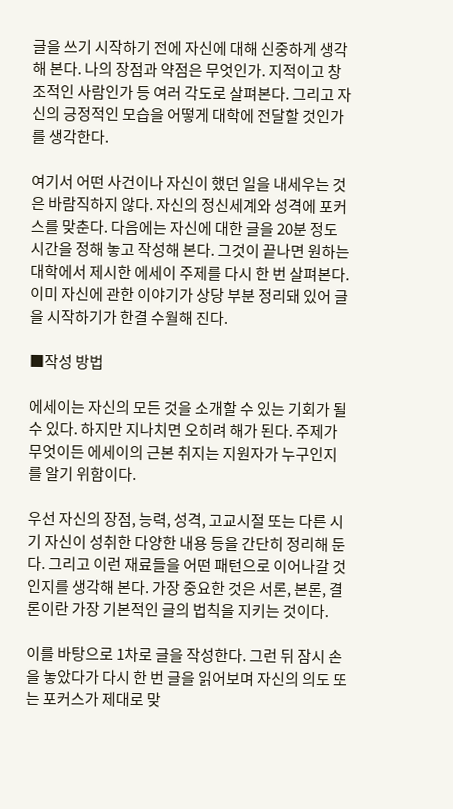글을 쓰기 시작하기 전에 자신에 대해 신중하게 생각해 본다. 나의 장점과 약점은 무엇인가. 지적이고 창조적인 사람인가 등 여러 각도로 살펴본다. 그리고 자신의 긍정적인 모습을 어떻게 대학에 전달할 것인가를 생각한다.

여기서 어떤 사건이나 자신이 했던 일을 내세우는 것은 바람직하지 않다. 자신의 정신세계와 성격에 포커스를 맞춘다. 다음에는 자신에 대한 글을 20분 정도 시간을 정해 놓고 작성해 본다. 그것이 끝나면 원하는 대학에서 제시한 에세이 주제를 다시 한 번 살펴본다. 이미 자신에 관한 이야기가 상당 부분 정리돼 있어 글을 시작하기가 한결 수월해 진다.

■작성 방법

에세이는 자신의 모든 것을 소개할 수 있는 기회가 될 수 있다. 하지만 지나치면 오히려 해가 된다. 주제가 무엇이든 에세이의 근본 취지는 지원자가 누구인지를 알기 위함이다.

우선 자신의 장점, 능력, 성격, 고교시절 또는 다른 시기 자신이 성취한 다양한 내용 등을 간단히 정리해 둔다. 그리고 이런 재료들을 어떤 패턴으로 이어나갈 것인지를 생각해 본다. 가장 중요한 것은 서론, 본론, 결론이란 가장 기본적인 글의 법칙을 지키는 것이다.

이를 바탕으로 1차로 글을 작성한다. 그런 뒤 잠시 손을 놓았다가 다시 한 번 글을 읽어보며 자신의 의도 또는 포커스가 제대로 맞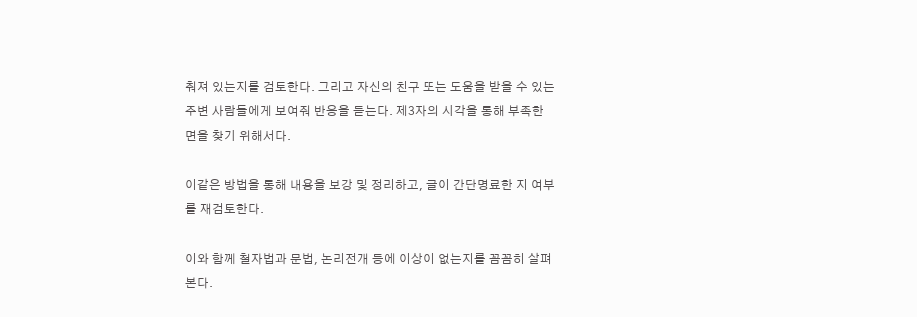춰져 있는지를 검토한다. 그리고 자신의 친구 또는 도움을 받을 수 있는 주변 사람들에게 보여줘 반응을 듣는다. 제3자의 시각을 통해 부족한 면을 찾기 위해서다.

이같은 방법을 통해 내용을 보강 및 정리하고, 글이 간단명료한 지 여부를 재검토한다.

이와 함께 철자법과 문법, 논리전개 등에 이상이 없는지를 꼼꼼히 살펴본다.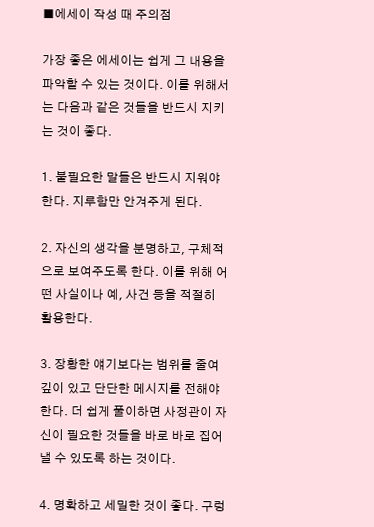■에세이 작성 때 주의점

가장 좋은 에세이는 쉽게 그 내용을 파악할 수 있는 것이다. 이를 위해서는 다음과 같은 것들을 반드시 지키는 것이 좋다.

1. 불필요한 말들은 반드시 지워야 한다. 지루함만 안겨주게 된다.

2. 자신의 생각을 분명하고, 구체적으로 보여주도록 한다. 이를 위해 어떤 사실이나 예, 사건 등을 적절히 활용한다.

3. 장황한 얘기보다는 범위를 줄여 깊이 있고 단단한 메시지를 전해야 한다. 더 쉽게 풀이하면 사정관이 자신이 필요한 것들을 바로 바로 집어낼 수 있도록 하는 것이다.

4. 명확하고 세밀한 것이 좋다. 구렁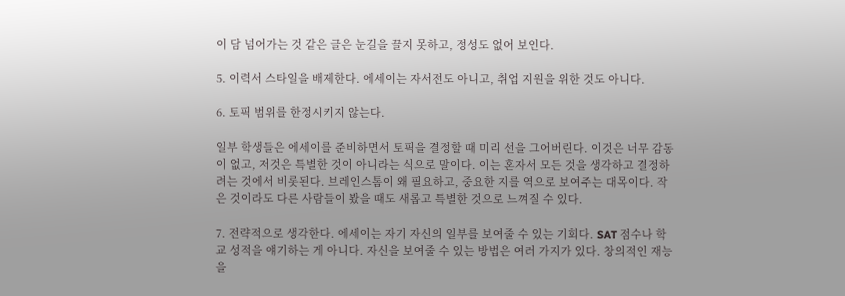이 담 넘어가는 것 같은 글은 눈길을 끌지 못하고, 정성도 없어 보인다.

5. 이력서 스타일을 배제한다. 에세이는 자서전도 아니고, 취업 지원을 위한 것도 아니다.

6. 토픽 범위를 한정시키지 않는다.

일부 학생들은 에세이를 준비하면서 토픽을 결정할 때 미리 선을 그어버린다. 이것은 너무 감동이 없고, 저것은 특별한 것이 아니라는 식으로 말이다. 이는 혼자서 모든 것을 생각하고 결정하려는 것에서 비롯된다. 브레인스톰이 왜 필요하고, 중요한 지를 역으로 보여주는 대목이다. 작은 것이라도 다른 사람들이 봤을 때도 새롭고 특별한 것으로 느껴질 수 있다.

7. 전략적으로 생각한다. 에세이는 자기 자신의 일부를 보여줄 수 있는 기회다. SAT 점수나 학교 성적을 얘기하는 게 아니다. 자신을 보여줄 수 있는 방법은 여러 가지가 있다. 창의적인 재능을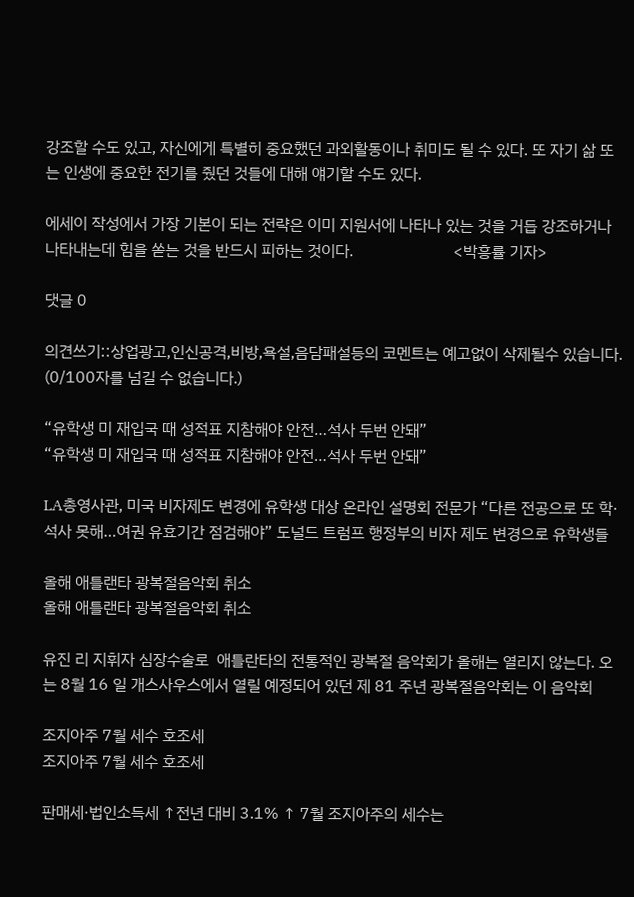강조할 수도 있고, 자신에게 특별히 중요했던 과외활동이나 취미도 될 수 있다. 또 자기 삶 또는 인생에 중요한 전기를 줬던 것들에 대해 얘기할 수도 있다.

에세이 작성에서 가장 기본이 되는 전략은 이미 지원서에 나타나 있는 것을 거듭 강조하거나 나타내는데 힘을 쏟는 것을 반드시 피하는 것이다.                         <박흥률 기자>

댓글 0

의견쓰기::상업광고,인신공격,비방,욕설,음담패설등의 코멘트는 예고없이 삭제될수 있습니다. (0/100자를 넘길 수 없습니다.)

“유학생 미 재입국 때 성적표 지참해야 안전…석사 두번 안돼”
“유학생 미 재입국 때 성적표 지참해야 안전…석사 두번 안돼”

LA총영사관, 미국 비자제도 변경에 유학생 대상 온라인 설명회 전문가 “다른 전공으로 또 학·석사 못해…여권 유효기간 점검해야” 도널드 트럼프 행정부의 비자 제도 변경으로 유학생들

올해 애틀랜타 광복절음악회 취소
올해 애틀랜타 광복절음악회 취소

유진 리 지휘자 심장수술로  애틀란타의 전통적인 광복절 음악회가 올해는 열리지 않는다. 오는 8월 16 일 개스사우스에서 열릴 예정되어 있던 제 81 주년 광복절음악회는 이 음악회

조지아주 7월 세수 호조세
조지아주 7월 세수 호조세

판매세·법인소득세 ↑전년 대비 3.1% ↑ 7월 조지아주의 세수는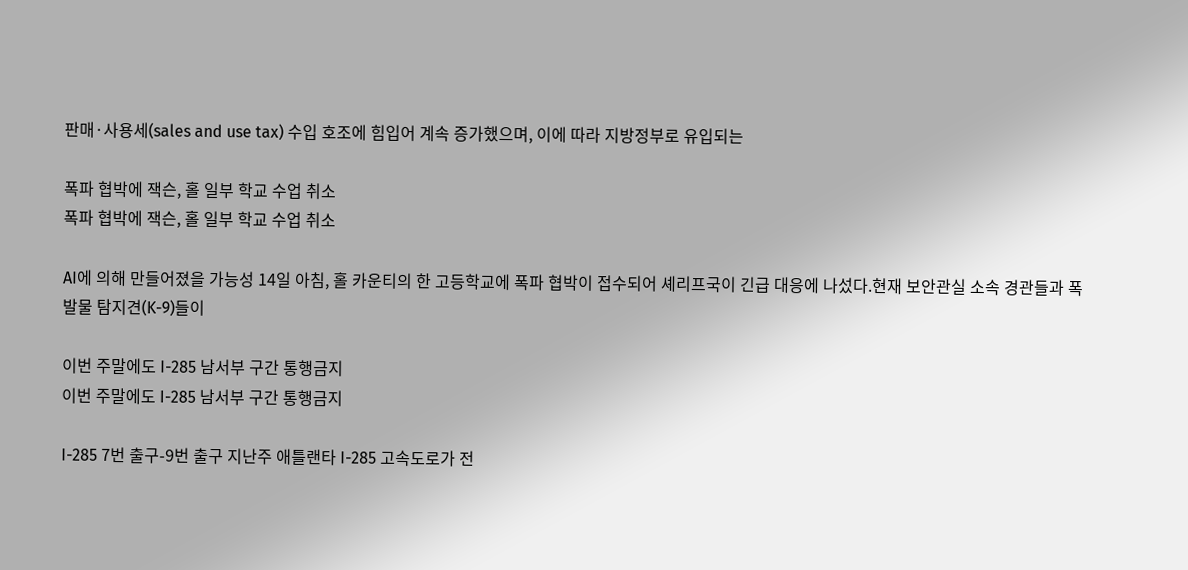판매·사용세(sales and use tax) 수입 호조에 힘입어 계속 증가했으며, 이에 따라 지방정부로 유입되는

폭파 협박에 잭슨, 홀 일부 학교 수업 취소
폭파 협박에 잭슨, 홀 일부 학교 수업 취소

AI에 의해 만들어졌을 가능성 14일 아침, 홀 카운티의 한 고등학교에 폭파 협박이 접수되어 셰리프국이 긴급 대응에 나섰다.현재 보안관실 소속 경관들과 폭발물 탐지견(K-9)들이

이번 주말에도 I-285 남서부 구간 통행금지
이번 주말에도 I-285 남서부 구간 통행금지

I-285 7번 출구-9번 출구 지난주 애틀랜타 I-285 고속도로가 전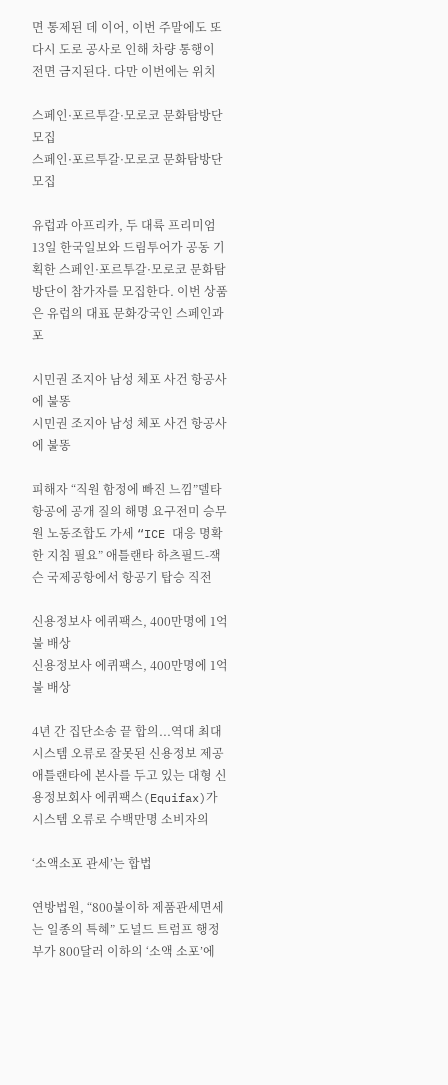면 통제된 데 이어, 이번 주말에도 또다시 도로 공사로 인해 차량 통행이 전면 금지된다. 다만 이번에는 위치

스페인·포르투갈·모로코 문화탐방단 모집
스페인·포르투갈·모로코 문화탐방단 모집

유럽과 아프리카, 두 대륙 프리미엄 13일 한국일보와 드림투어가 공동 기획한 스페인·포르투갈·모로코 문화탐방단이 참가자를 모집한다. 이번 상품은 유럽의 대표 문화강국인 스페인과 포

시민권 조지아 남성 체포 사건 항공사에 불똥
시민권 조지아 남성 체포 사건 항공사에 불똥

피해자 “직원 함정에 빠진 느낌”델타항공에 공개 질의 해명 요구전미 승무원 노동조합도 가세 “ICE 대응 명확한 지침 필요” 애틀랜타 하츠필드-잭슨 국제공항에서 항공기 탑승 직전

신용정보사 에퀴팩스, 400만명에 1억불 배상
신용정보사 에퀴팩스, 400만명에 1억불 배상

4년 간 집단소송 끝 합의...역대 최대시스템 오류로 잘못된 신용정보 제공 애틀랜타에 본사를 두고 있는 대형 신용정보회사 에퀴팩스(Equifax)가 시스템 오류로 수백만명 소비자의

‘소액소포 관세’는 합법

연방법원, “800불이하 제품관세면세는 일종의 특혜” 도널드 트럼프 행정부가 800달러 이하의 ‘소액 소포’에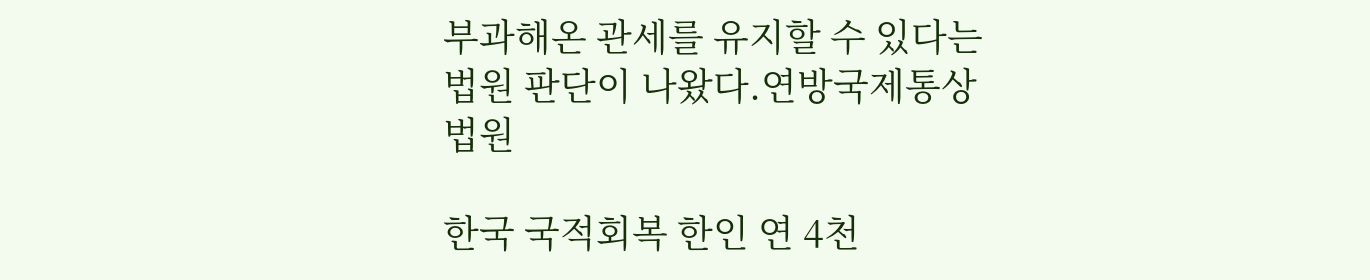부과해온 관세를 유지할 수 있다는 법원 판단이 나왔다.연방국제통상법원

한국 국적회복 한인 연 4천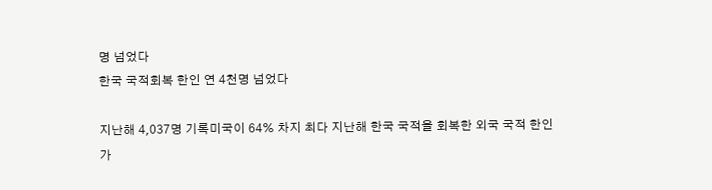명 넘었다
한국 국적회복 한인 연 4천명 넘었다

지난해 4,037명 기록미국이 64% 차지 최다 지난해 한국 국적을 회복한 외국 국적 한인 가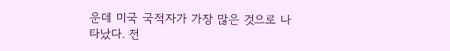운데 미국 국적자가 가장 많은 것으로 나타났다. 전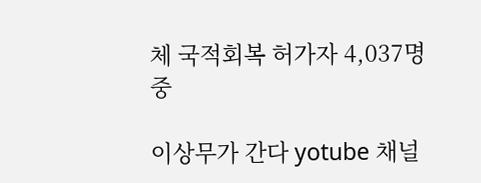체 국적회복 허가자 4,037명 중

이상무가 간다 yotube 채널